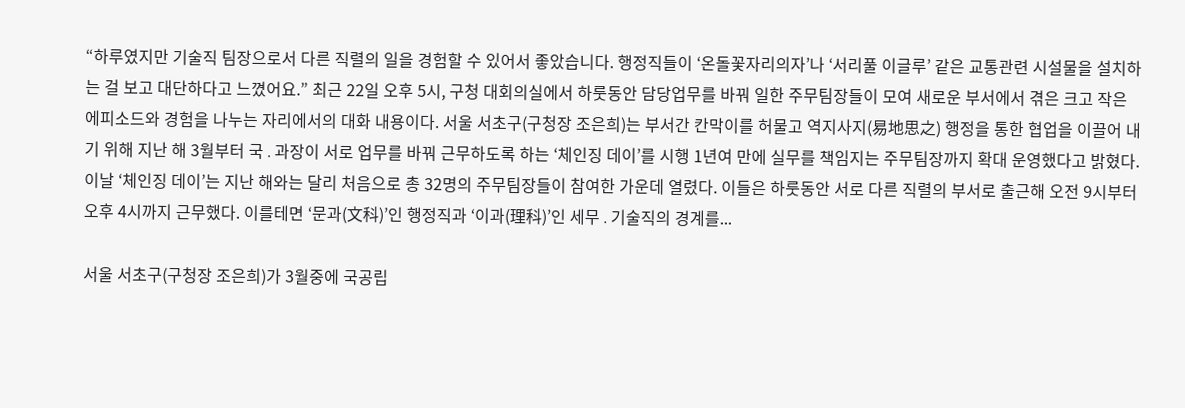“하루였지만 기술직 팀장으로서 다른 직렬의 일을 경험할 수 있어서 좋았습니다. 행정직들이 ‘온돌꽃자리의자’나 ‘서리풀 이글루’ 같은 교통관련 시설물을 설치하는 걸 보고 대단하다고 느꼈어요.” 최근 22일 오후 5시, 구청 대회의실에서 하룻동안 담당업무를 바꿔 일한 주무팀장들이 모여 새로운 부서에서 겪은 크고 작은 에피소드와 경험을 나누는 자리에서의 대화 내용이다. 서울 서초구(구청장 조은희)는 부서간 칸막이를 허물고 역지사지(易地思之) 행정을 통한 협업을 이끌어 내기 위해 지난 해 3월부터 국․과장이 서로 업무를 바꿔 근무하도록 하는 ‘체인징 데이’를 시행 1년여 만에 실무를 책임지는 주무팀장까지 확대 운영했다고 밝혔다. 이날 ‘체인징 데이’는 지난 해와는 달리 처음으로 총 32명의 주무팀장들이 참여한 가운데 열렸다. 이들은 하룻동안 서로 다른 직렬의 부서로 출근해 오전 9시부터 오후 4시까지 근무했다. 이를테면 ‘문과(文科)’인 행정직과 ‘이과(理科)’인 세무․기술직의 경계를...

서울 서초구(구청장 조은희)가 3월중에 국공립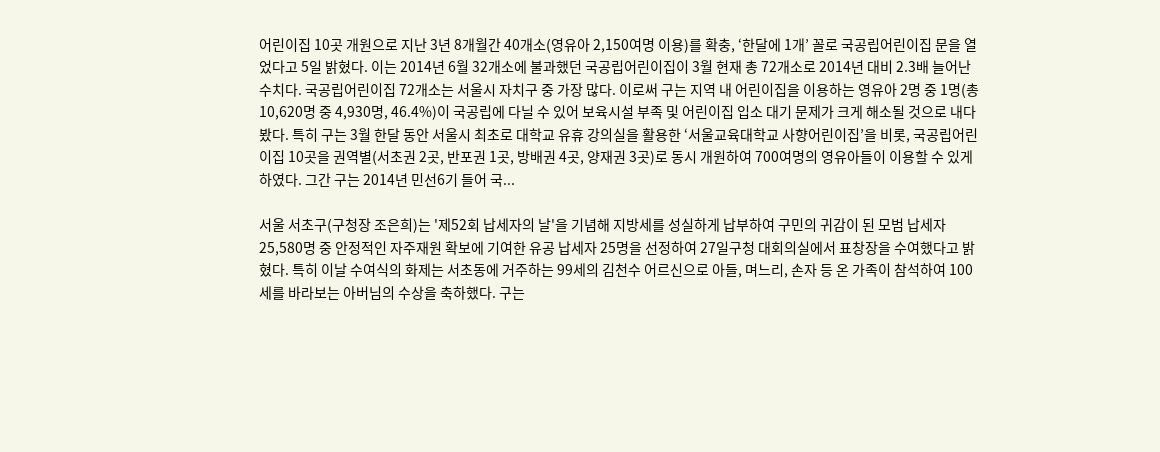어린이집 10곳 개원으로 지난 3년 8개월간 40개소(영유아 2,150여명 이용)를 확충, ‘한달에 1개’ 꼴로 국공립어린이집 문을 열었다고 5일 밝혔다. 이는 2014년 6월 32개소에 불과했던 국공립어린이집이 3월 현재 총 72개소로 2014년 대비 2.3배 늘어난 수치다. 국공립어린이집 72개소는 서울시 자치구 중 가장 많다. 이로써 구는 지역 내 어린이집을 이용하는 영유아 2명 중 1명(총 10,620명 중 4,930명, 46.4%)이 국공립에 다닐 수 있어 보육시설 부족 및 어린이집 입소 대기 문제가 크게 해소될 것으로 내다봤다. 특히 구는 3월 한달 동안 서울시 최초로 대학교 유휴 강의실을 활용한 ‘서울교육대학교 사향어린이집’을 비롯, 국공립어린이집 10곳을 권역별(서초권 2곳, 반포권 1곳, 방배권 4곳, 양재권 3곳)로 동시 개원하여 700여명의 영유아들이 이용할 수 있게 하였다. 그간 구는 2014년 민선6기 들어 국...

서울 서초구(구청장 조은희)는 '제52회 납세자의 날'을 기념해 지방세를 성실하게 납부하여 구민의 귀감이 된 모범 납세자 25,580명 중 안정적인 자주재원 확보에 기여한 유공 납세자 25명을 선정하여 27일구청 대회의실에서 표창장을 수여했다고 밝혔다. 특히 이날 수여식의 화제는 서초동에 거주하는 99세의 김천수 어르신으로 아들, 며느리, 손자 등 온 가족이 참석하여 100세를 바라보는 아버님의 수상을 축하했다. 구는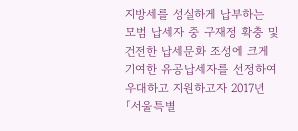지방세를 성실하게 납부하는 모범 납세자 중 구재정 확충 및 건전한 납세문화 조성에 크게 기여한 유공납세자를 선정하여 우대하고 지원하고자 2017년 「서울특별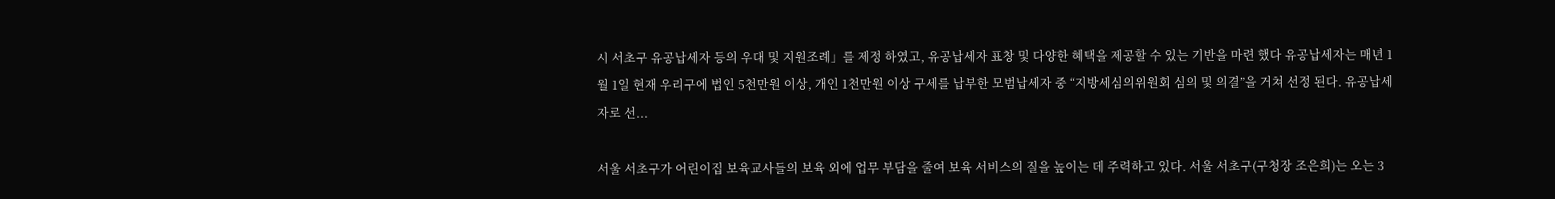시 서초구 유공납세자 등의 우대 및 지원조례」를 제정 하였고, 유공납세자 표창 및 다양한 혜택을 제공할 수 있는 기반을 마련 했다 유공납세자는 매년 1월 1일 현재 우리구에 법인 5천만원 이상, 개인 1천만원 이상 구세를 납부한 모범납세자 중 “지방세심의위원회 심의 및 의결”을 거쳐 선정 된다. 유공납세자로 선...

서울 서초구가 어린이집 보육교사들의 보육 외에 업무 부담을 줄여 보육 서비스의 질을 높이는 데 주력하고 있다. 서울 서초구(구청장 조은희)는 오는 3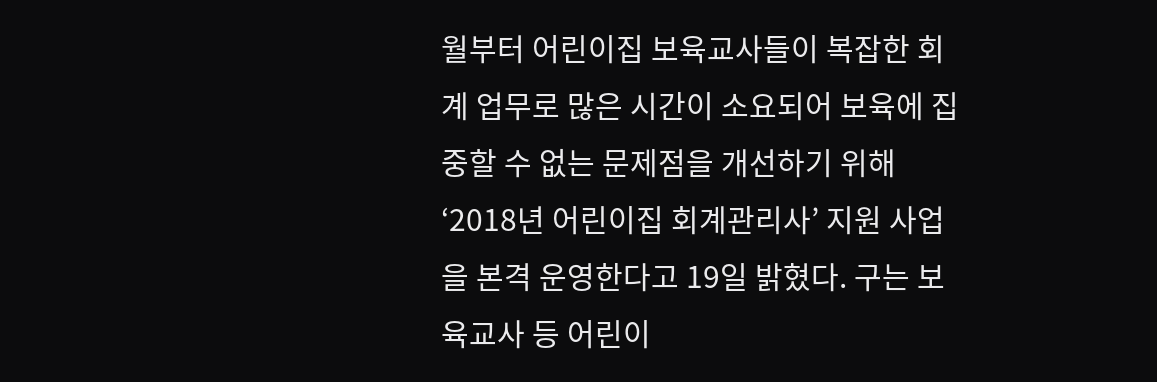월부터 어린이집 보육교사들이 복잡한 회계 업무로 많은 시간이 소요되어 보육에 집중할 수 없는 문제점을 개선하기 위해 ‘2018년 어린이집 회계관리사’ 지원 사업을 본격 운영한다고 19일 밝혔다. 구는 보육교사 등 어린이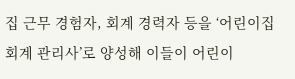집 근무 경험자, 회계 경력자 등을 ‘어린이집 회계 관리사’로 양성해 이들이 어린이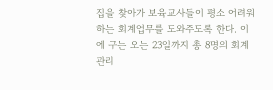집을 찾아가 보육교사들이 평소 어려워하는 회계업무를 도와주도록 한다. 이에 구는 오는 23일까지 총 8명의 회계 관리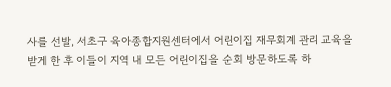사를 선발, 서초구 육아종합지원센터에서 어린이집 재무회계 관리 교육을 받게 한 후 이들이 지역 내 모든 어린이집을 순회 방문하도록 하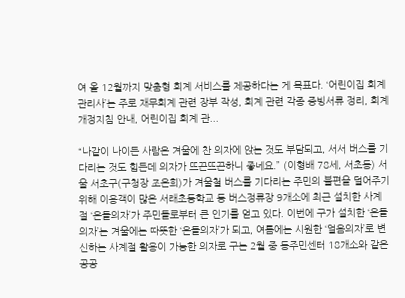여 올 12월까지 맞춤형 회계 서비스를 제공하다는 게 목표다. ‘어린이집 회계 관리사’는 주로 재무회계 관련 장부 작성, 회계 관련 각종 증빙서류 정리, 회계 개정지침 안내, 어린이집 회계 관...

“나같이 나이든 사람은 겨울에 찬 의자에 앉는 것도 부담되고, 서서 버스를 기다리는 것도 힘든데 의자가 뜨끈뜨끈하니 좋네요.” (이형배 78세, 서초동) 서울 서초구(구청장 조은희)가 겨울철 버스를 기다리는 주민의 불편을 덜어주기 위해 이용객이 많은 서래초등학교 등 버스정류장 9개소에 최근 설치한 사계절 ‘온돌의자’가 주민들로부터 큰 인기를 얻고 있다. 이번에 구가 설치한 ‘온돌 의자’는 겨울에는 따뜻한 ‘온돌의자’가 되고, 여름에는 시원한 ‘얼음의자’로 변신하는 사계절 활용이 가능한 의자로 구는 2월 중 동주민센터 18개소와 같은 공공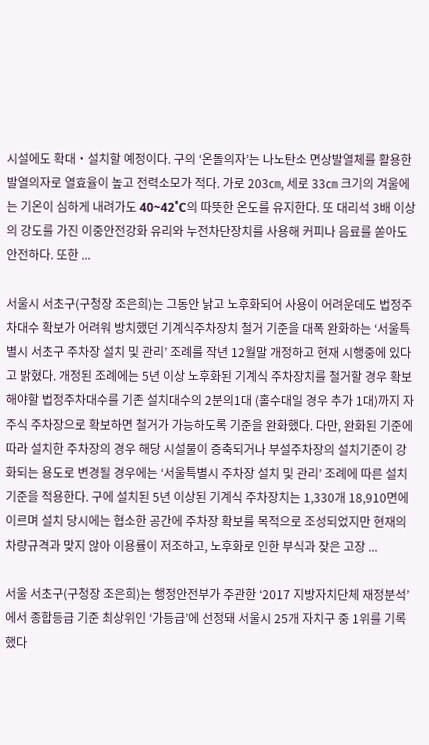시설에도 확대‧설치할 예정이다. 구의 ‘온돌의자’는 나노탄소 면상발열체를 활용한 발열의자로 열효율이 높고 전력소모가 적다. 가로 203㎝, 세로 33㎝ 크기의 겨울에는 기온이 심하게 내려가도 40~42˚C의 따뜻한 온도를 유지한다. 또 대리석 3배 이상의 강도를 가진 이중안전강화 유리와 누전차단장치를 사용해 커피나 음료를 쏟아도 안전하다. 또한 ...

서울시 서초구(구청장 조은희)는 그동안 낡고 노후화되어 사용이 어려운데도 법정주차대수 확보가 어려워 방치했던 기계식주차장치 철거 기준을 대폭 완화하는 ‘서울특별시 서초구 주차장 설치 및 관리’ 조례를 작년 12월말 개정하고 현재 시행중에 있다고 밝혔다. 개정된 조례에는 5년 이상 노후화된 기계식 주차장치를 철거할 경우 확보해야할 법정주차대수를 기존 설치대수의 2분의1대 (홀수대일 경우 추가 1대)까지 자주식 주차장으로 확보하면 철거가 가능하도록 기준을 완화했다. 다만, 완화된 기준에 따라 설치한 주차장의 경우 해당 시설물이 증축되거나 부설주차장의 설치기준이 강화되는 용도로 변경될 경우에는 ‘서울특별시 주차장 설치 및 관리’ 조례에 따른 설치기준을 적용한다. 구에 설치된 5년 이상된 기계식 주차장치는 1,330개 18,910면에 이르며 설치 당시에는 협소한 공간에 주차장 확보를 목적으로 조성되었지만 현재의 차량규격과 맞지 않아 이용률이 저조하고, 노후화로 인한 부식과 잦은 고장 ...

서울 서초구(구청장 조은희)는 행정안전부가 주관한 ‘2017 지방자치단체 재정분석’에서 종합등급 기준 최상위인 ‘가등급’에 선정돼 서울시 25개 자치구 중 1위를 기록했다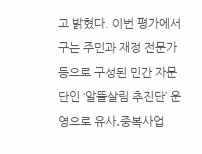고 밝혔다. 이번 평가에서 구는 주민과 재정 전문가 등으로 구성된 민간 자문단인 ‘알뜰살림 추진단’ 운영으로 유사․중복사업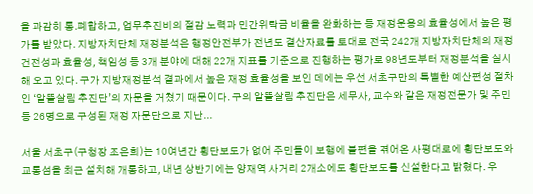을 과감히 통․폐합하고, 업무추진비의 절감 노력과 민간위탁금 비율을 완화하는 등 재정운용의 효율성에서 높은 평가를 받았다. 지방자치단체 재정분석은 행정안전부가 전년도 결산자료를 토대로 전국 242개 지방자치단체의 재정 건전성과 효율성, 책임성 등 3개 분야에 대해 22개 지표를 기준으로 진행하는 평가로 98년도부터 재정분석을 실시해 오고 있다. 구가 지방재정분석 결과에서 높은 재정 효율성을 보인 데에는 우선 서초구만의 특별한 예산편성 절차인 ‘알뜰살림 추진단’의 자문을 거쳤기 때문이다. 구의 알뜰살림 추진단은 세무사, 교수와 같은 재정전문가 및 주민 등 26명으로 구성된 재정 자문단으로 지난...

서울 서초구(구청장 조은희)는 10여년간 횡단보도가 없어 주민들이 보행에 불편을 겪어온 사평대로에 횡단보도와 교통섬을 최근 설치해 개통하고, 내년 상반기에는 양재역 사거리 2개소에도 횡단보도를 신설한다고 밝혔다. 우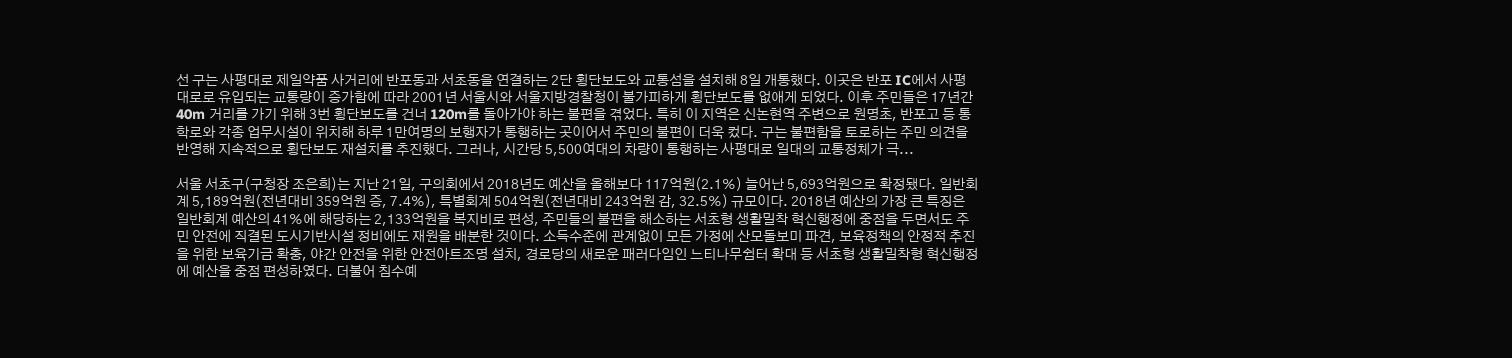선 구는 사평대로 제일약품 사거리에 반포동과 서초동을 연결하는 2단 횡단보도와 교통섬을 설치해 8일 개통했다. 이곳은 반포 IC에서 사평대로로 유입되는 교통량이 증가함에 따라 2001년 서울시와 서울지방경찰청이 불가피하게 횡단보도를 없애게 되었다. 이후 주민들은 17년간 40m 거리를 가기 위해 3번 횡단보도를 건너 120m를 돌아가야 하는 불편을 겪었다. 특히 이 지역은 신논현역 주변으로 원명초, 반포고 등 통학로와 각종 업무시설이 위치해 하루 1만여명의 보행자가 통행하는 곳이어서 주민의 불편이 더욱 컸다. 구는 불편함을 토로하는 주민 의견을 반영해 지속적으로 횡단보도 재설치를 추진했다. 그러나, 시간당 5,500여대의 차량이 통행하는 사평대로 일대의 교통정체가 극...

서울 서초구(구청장 조은희)는 지난 21일, 구의회에서 2018년도 예산을 올해보다 117억원(2.1%) 늘어난 5,693억원으로 확정됐다. 일반회계 5,189억원(전년대비 359억원 증, 7.4%), 특별회계 504억원(전년대비 243억원 감, 32.5%) 규모이다. 2018년 예산의 가장 큰 특징은 일반회계 예산의 41%에 해당하는 2,133억원을 복지비로 편성, 주민들의 불편을 해소하는 서초형 생활밀착 혁신행정에 중점을 두면서도 주민 안전에 직결된 도시기반시설 정비에도 재원을 배분한 것이다. 소득수준에 관계없이 모든 가정에 산모돌보미 파견, 보육정책의 안정적 추진을 위한 보육기금 확충, 야간 안전을 위한 안전아트조명 설치, 경로당의 새로운 패러다임인 느티나무쉼터 확대 등 서초형 생활밀착형 혁신행정에 예산을 중점 편성하였다. 더불어 침수예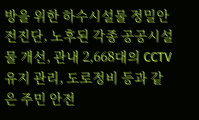방을 위한 하수시설물 정밀안전진단, 노후된 각종 공공시설물 개선, 관내 2,668대의 CCTV 유지 관리, 도로정비 등과 같은 주민 안전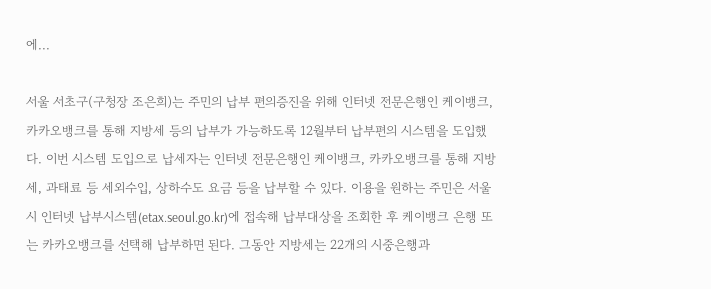에...

서울 서초구(구청장 조은희)는 주민의 납부 편의증진을 위해 인터넷 전문은행인 케이뱅크, 카카오뱅크를 통해 지방세 등의 납부가 가능하도록 12월부터 납부편의 시스템을 도입했다. 이번 시스템 도입으로 납세자는 인터넷 전문은행인 케이뱅크, 카카오뱅크를 통해 지방세, 과태료 등 세외수입, 상하수도 요금 등을 납부할 수 있다. 이용을 원하는 주민은 서울시 인터넷 납부시스템(etax.seoul.go.kr)에 접속해 납부대상을 조회한 후 케이뱅크 은행 또는 카카오뱅크를 선택해 납부하면 된다. 그동안 지방세는 22개의 시중은행과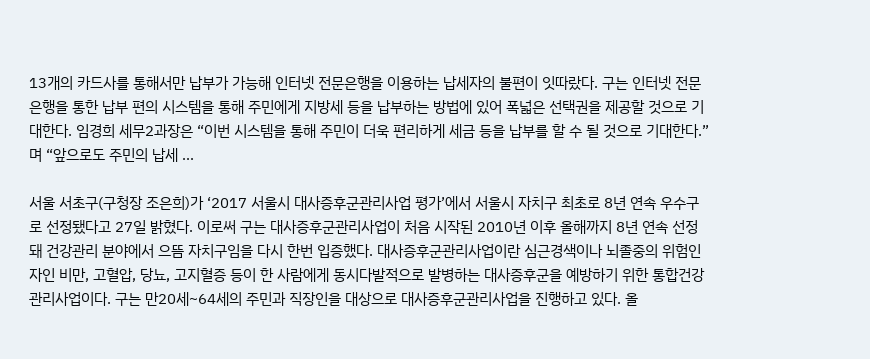13개의 카드사를 통해서만 납부가 가능해 인터넷 전문은행을 이용하는 납세자의 불편이 잇따랐다. 구는 인터넷 전문은행을 통한 납부 편의 시스템을 통해 주민에게 지방세 등을 납부하는 방법에 있어 폭넓은 선택권을 제공할 것으로 기대한다. 임경희 세무2과장은 “이번 시스템을 통해 주민이 더욱 편리하게 세금 등을 납부를 할 수 될 것으로 기대한다.”며 “앞으로도 주민의 납세 ...

서울 서초구(구청장 조은희)가 ‘2017 서울시 대사증후군관리사업 평가’에서 서울시 자치구 최초로 8년 연속 우수구로 선정됐다고 27일 밝혔다. 이로써 구는 대사증후군관리사업이 처음 시작된 2010년 이후 올해까지 8년 연속 선정돼 건강관리 분야에서 으뜸 자치구임을 다시 한번 입증했다. 대사증후군관리사업이란 심근경색이나 뇌졸중의 위험인자인 비만, 고혈압, 당뇨, 고지혈증 등이 한 사람에게 동시다발적으로 발병하는 대사증후군을 예방하기 위한 통합건강관리사업이다. 구는 만20세~64세의 주민과 직장인을 대상으로 대사증후군관리사업을 진행하고 있다. 올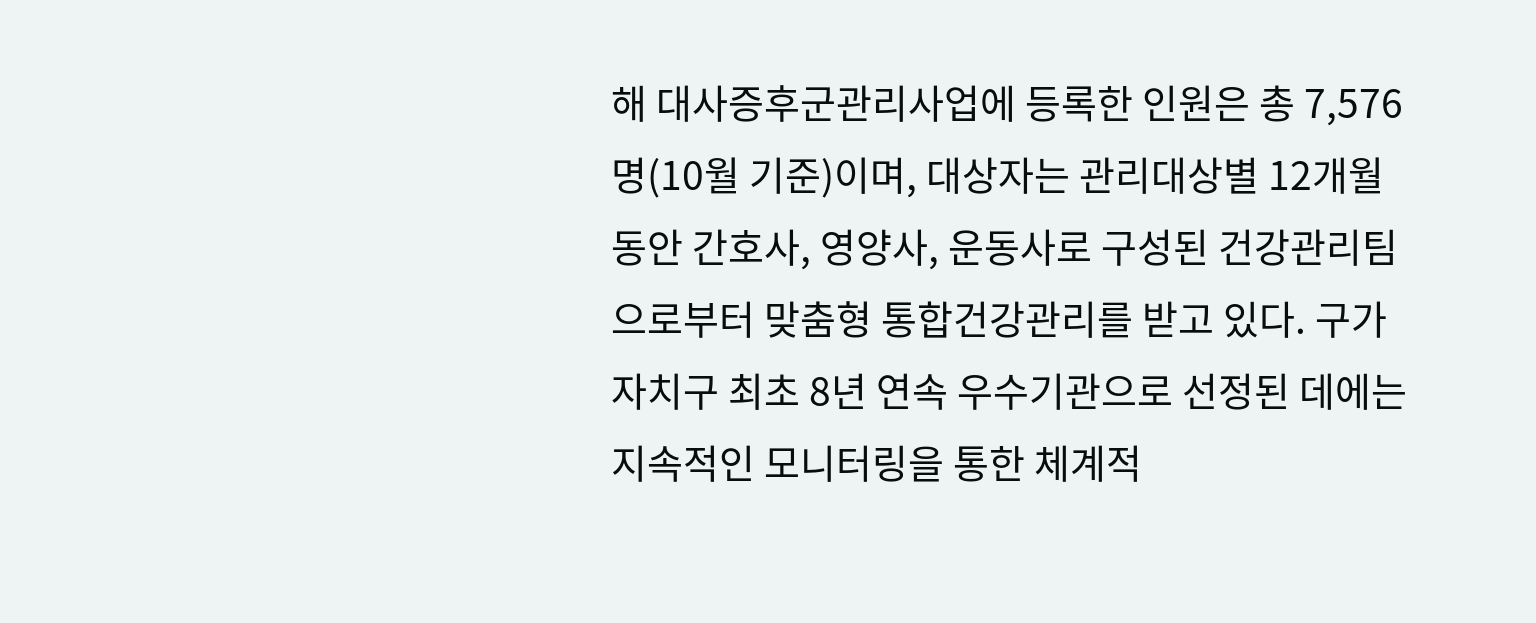해 대사증후군관리사업에 등록한 인원은 총 7,576명(10월 기준)이며, 대상자는 관리대상별 12개월 동안 간호사, 영양사, 운동사로 구성된 건강관리팀으로부터 맞춤형 통합건강관리를 받고 있다. 구가 자치구 최초 8년 연속 우수기관으로 선정된 데에는 지속적인 모니터링을 통한 체계적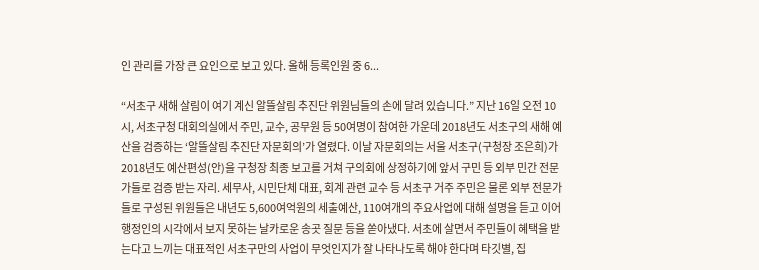인 관리를 가장 큰 요인으로 보고 있다. 올해 등록인원 중 6...

“서초구 새해 살림이 여기 계신 알뜰살림 추진단 위원님들의 손에 달려 있습니다.” 지난 16일 오전 10시, 서초구청 대회의실에서 주민, 교수, 공무원 등 50여명이 참여한 가운데 2018년도 서초구의 새해 예산을 검증하는 ‘알뜰살림 추진단 자문회의’가 열렸다. 이날 자문회의는 서울 서초구(구청장 조은희)가 2018년도 예산편성(안)을 구청장 최종 보고를 거쳐 구의회에 상정하기에 앞서 구민 등 외부 민간 전문가들로 검증 받는 자리. 세무사, 시민단체 대표, 회계 관련 교수 등 서초구 거주 주민은 물론 외부 전문가들로 구성된 위원들은 내년도 5,600여억원의 세출예산, 110여개의 주요사업에 대해 설명을 듣고 이어 행정인의 시각에서 보지 못하는 날카로운 송곳 질문 등을 쏟아냈다. 서초에 살면서 주민들이 혜택을 받는다고 느끼는 대표적인 서초구만의 사업이 무엇인지가 잘 나타나도록 해야 한다며 타깃별, 집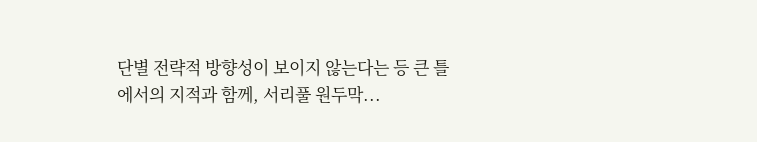단별 전략적 방향성이 보이지 않는다는 등 큰 틀에서의 지적과 함께, 서리풀 원두막...